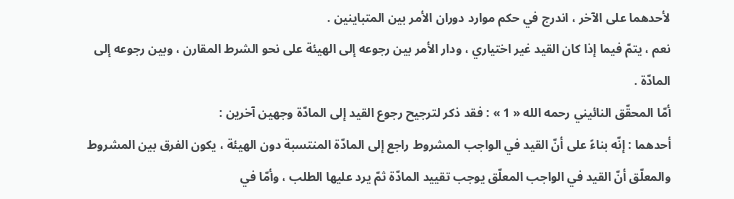لأحدهما على الآخر ، اندرج في حكم موارد دوران الأمر بين المتباينين .
نعم ، يتمّ فيما إذا كان القيد غير اختياري ، ودار الأمر بين رجوعه إلى الهيئة على نحو الشرط المقارن ، وبين رجوعه إلى المادّة .
أمّا المحقّق النائيني رحمه الله « 1 » : فقد ذكر لترجيح رجوع القيد إلى المادّة وجهين آخرين :
أحدهما : إنّه بناءً على أنّ القيد في الواجب المشروط راجع إلى المادّة المنتسبة دون الهيئة ، يكون الفرق بين المشروط والمعلّق أنّ القيد في الواجب المعلّق يوجب تقييد المادّة ثمّ يرد عليها الطلب ، وأمّا في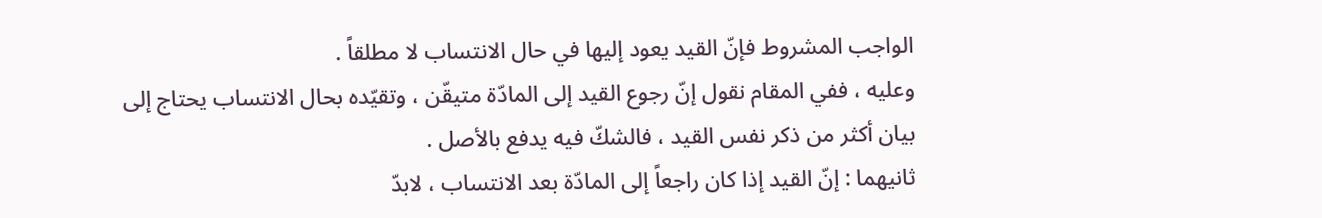الواجب المشروط فإنّ القيد يعود إليها في حال الانتساب لا مطلقاً .
وعليه ، ففي المقام نقول إنّ رجوع القيد إلى المادّة متيقّن ، وتقيّده بحال الانتساب يحتاج إلى بيان أكثر من ذكر نفس القيد ، فالشكّ فيه يدفع بالأصل .
ثانيهما : إنّ القيد إذا كان راجعاً إلى المادّة بعد الانتساب ، لابدّ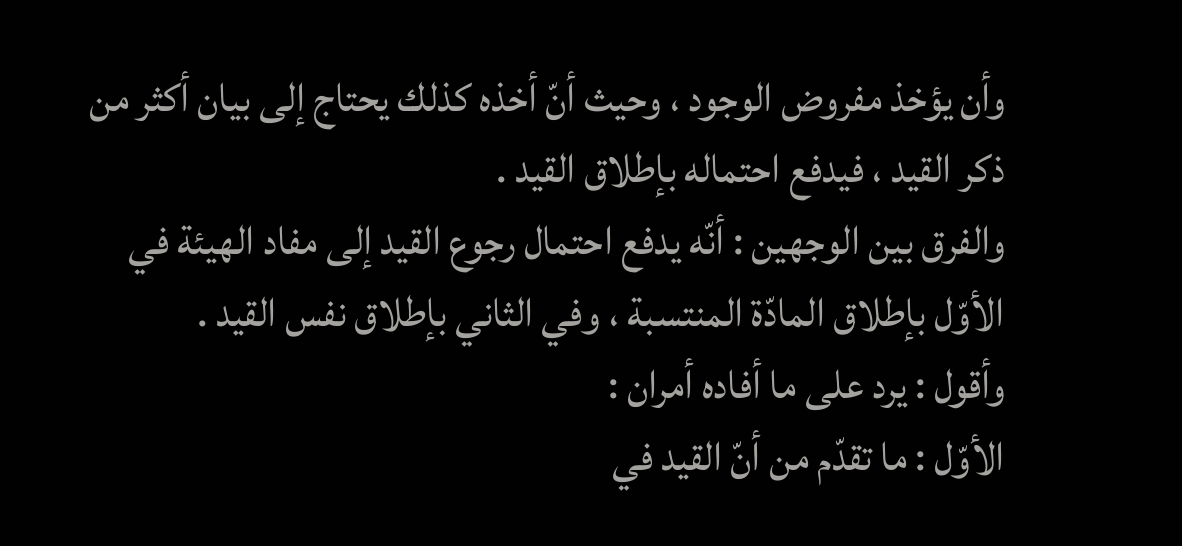وأن يؤخذ مفروض الوجود ، وحيث أنّ أخذه كذلك يحتاج إلى بيان أكثر من ذكر القيد ، فيدفع احتماله بإطلاق القيد .
والفرق بين الوجهين : أنّه يدفع احتمال رجوع القيد إلى مفاد الهيئة في الأوّل بإطلاق المادّة المنتسبة ، وفي الثاني بإطلاق نفس القيد .
وأقول : يرد على ما أفاده أمران :
الأوّل : ما تقدّم من أنّ القيد في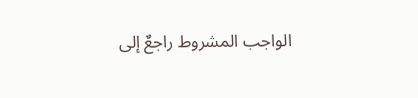الواجب المشروط راجعٌ إلى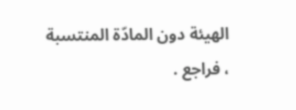الهيئة دون المادّة المنتسبة ، فراجع .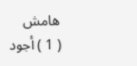هامش
( 1 ) أجود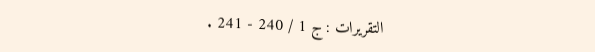التقريرات : ج 1 / 240 - 241 .